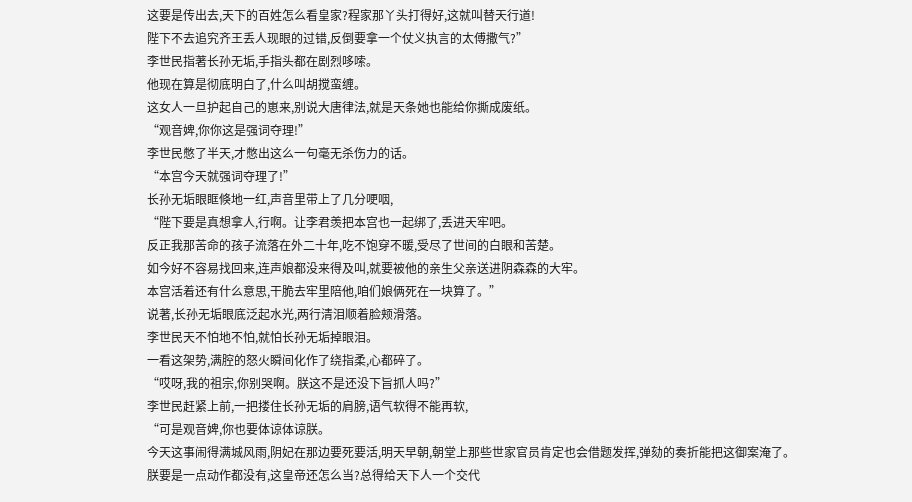这要是传出去,天下的百姓怎么看皇家?程家那丫头打得好,这就叫替天行道!
陛下不去追究齐王丢人现眼的过错,反倒要拿一个仗义执言的太傅撒气?”
李世民指著长孙无垢,手指头都在剧烈哆嗦。
他现在算是彻底明白了,什么叫胡搅蛮缠。
这女人一旦护起自己的崽来,别说大唐律法,就是天条她也能给你撕成废纸。
“观音婢,你你这是强词夺理!”
李世民憋了半天,才憋出这么一句毫无杀伤力的话。
“本宫今天就强词夺理了!”
长孙无垢眼眶倏地一红,声音里带上了几分哽咽,
“陛下要是真想拿人,行啊。让李君羡把本宫也一起绑了,丢进天牢吧。
反正我那苦命的孩子流落在外二十年,吃不饱穿不暖,受尽了世间的白眼和苦楚。
如今好不容易找回来,连声娘都没来得及叫,就要被他的亲生父亲送进阴森森的大牢。
本宫活着还有什么意思,干脆去牢里陪他,咱们娘俩死在一块算了。”
说著,长孙无垢眼底泛起水光,两行清泪顺着脸颊滑落。
李世民天不怕地不怕,就怕长孙无垢掉眼泪。
一看这架势,满腔的怒火瞬间化作了绕指柔,心都碎了。
“哎呀,我的祖宗,你别哭啊。朕这不是还没下旨抓人吗?”
李世民赶紧上前,一把搂住长孙无垢的肩膀,语气软得不能再软,
“可是观音婢,你也要体谅体谅朕。
今天这事闹得满城风雨,阴妃在那边要死要活,明天早朝,朝堂上那些世家官员肯定也会借题发挥,弹劾的奏折能把这御案淹了。
朕要是一点动作都没有,这皇帝还怎么当?总得给天下人一个交代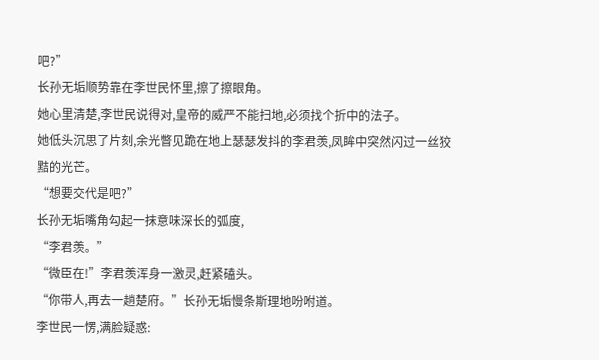吧?”
长孙无垢顺势靠在李世民怀里,擦了擦眼角。
她心里清楚,李世民说得对,皇帝的威严不能扫地,必须找个折中的法子。
她低头沉思了片刻,余光瞥见跪在地上瑟瑟发抖的李君羡,凤眸中突然闪过一丝狡黠的光芒。
“想要交代是吧?”
长孙无垢嘴角勾起一抹意味深长的弧度,
“李君羡。”
“微臣在!”李君羡浑身一激灵,赶紧磕头。
“你带人,再去一趟楚府。”长孙无垢慢条斯理地吩咐道。
李世民一愣,满脸疑惑: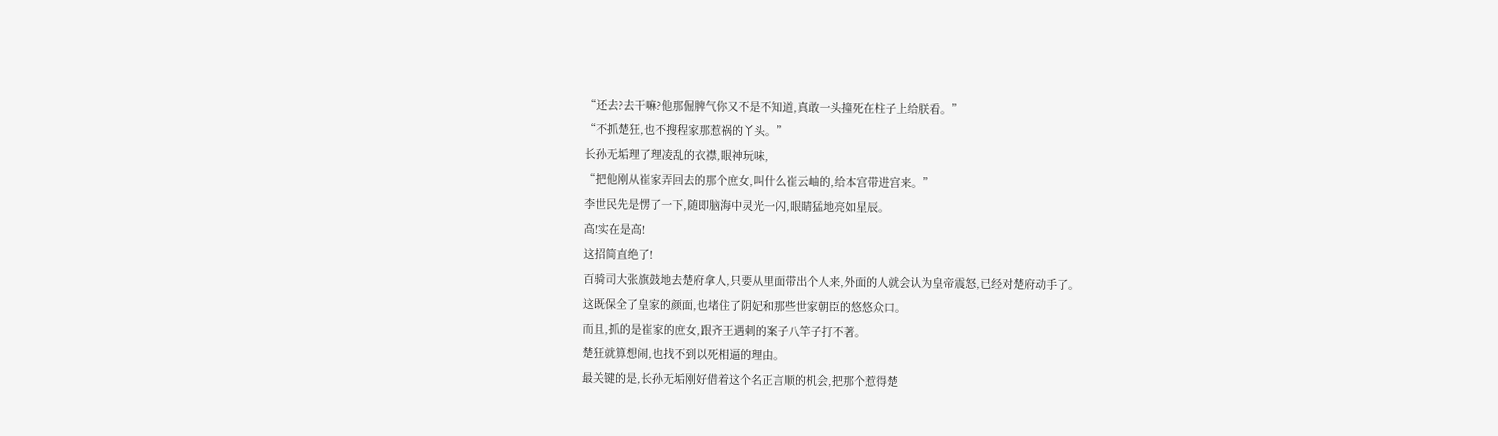“还去?去干嘛?他那倔脾气你又不是不知道,真敢一头撞死在柱子上给朕看。”
“不抓楚狂,也不搜程家那惹祸的丫头。”
长孙无垢理了理凌乱的衣襟,眼神玩味,
“把他刚从崔家弄回去的那个庶女,叫什么崔云岫的,给本宫带进宫来。”
李世民先是愣了一下,随即脑海中灵光一闪,眼睛猛地亮如星辰。
高!实在是高!
这招简直绝了!
百骑司大张旗鼓地去楚府拿人,只要从里面带出个人来,外面的人就会认为皇帝震怒,已经对楚府动手了。
这既保全了皇家的颜面,也堵住了阴妃和那些世家朝臣的悠悠众口。
而且,抓的是崔家的庶女,跟齐王遇刺的案子八竿子打不著。
楚狂就算想闹,也找不到以死相逼的理由。
最关键的是,长孙无垢刚好借着这个名正言顺的机会,把那个惹得楚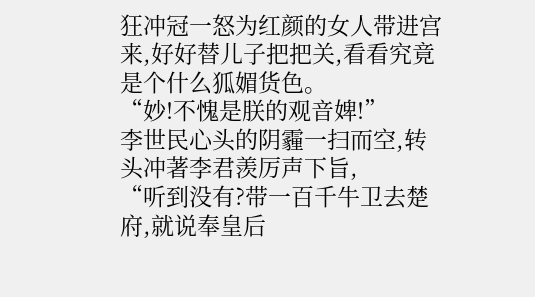狂冲冠一怒为红颜的女人带进宫来,好好替儿子把把关,看看究竟是个什么狐媚货色。
“妙!不愧是朕的观音婢!”
李世民心头的阴霾一扫而空,转头冲著李君羡厉声下旨,
“听到没有?带一百千牛卫去楚府,就说奉皇后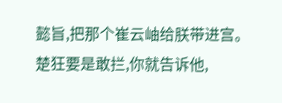懿旨,把那个崔云岫给朕带进宫。
楚狂要是敢拦,你就告诉他,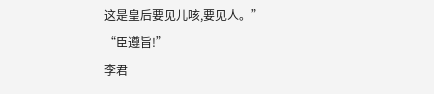这是皇后要见儿咳,要见人。”
“臣遵旨!”
李君